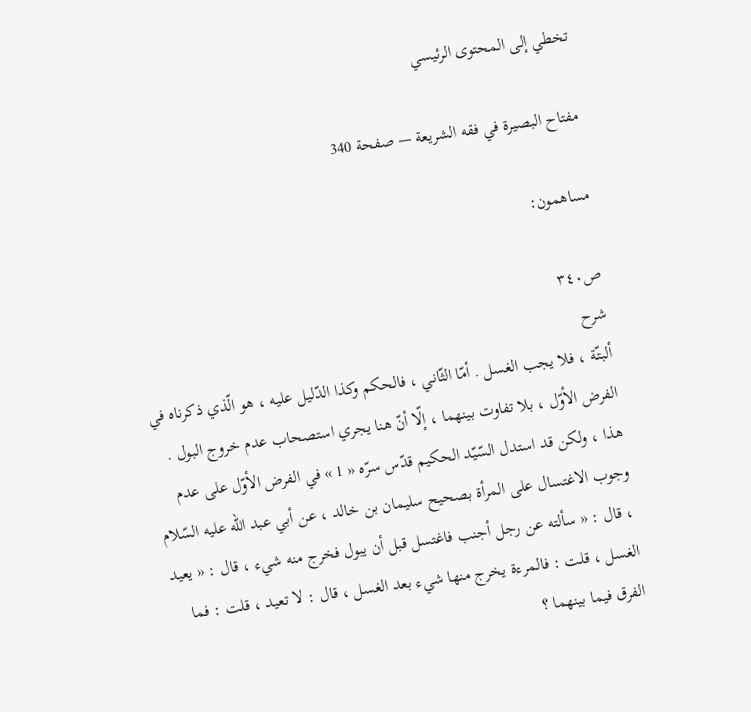تخطي إلى المحتوى الرئيسي

مفتاح البصيرة في فقه الشريعة — صفحة 340

مساهمون:

ص٣٤٠
شرح
ألبتّة ، فلا يجب الغسل . أمّا الثّاني ، فالحكم وكذا الدّليل عليه ، هو الّذي ذكرناه في الفرض الأوّل ، بلا تفاوت بينهما ، إلّا أنّ هنا يجري استصحاب عدم خروج البول . هذا ، ولكن قد استدل السّيّد الحكيم قدّس سرّه « 1 » في الفرض الأوّل على عدم وجوب الاغتسال على المرأة بصحيح سليمان بن خالد ، عن أبي عبد اللّه عليه السّلام ، قال : « سألته عن رجل أجنب فاغتسل قبل أن يبول فخرج منه شيء ، قال : « يعيد الغسل ، قلت : فالمرءة يخرج منها شيء بعد الغسل ، قال : لا تعيد ، قلت : فما الفرق فيما بينهما ؟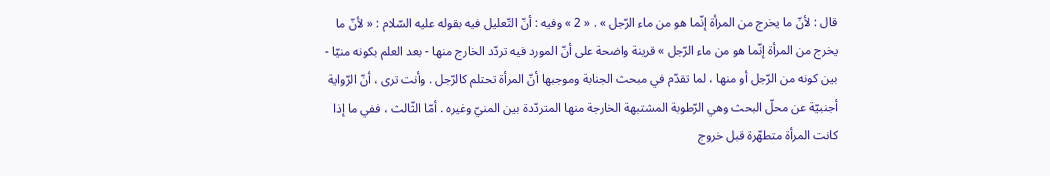قال : لأنّ ما يخرج من المرأة إنّما هو من ماء الرّجل » . « 2 » وفيه : أنّ التّعليل فيه بقوله عليه السّلام : « لأنّ ما يخرج من المرأة إنّما هو من ماء الرّجل » قرينة واضحة على أنّ المورد فيه تردّد الخارج منها - بعد العلم بكونه منيّا - بين كونه من الرّجل أو منها ، لما تقدّم في مبحث الجنابة وموجبها أنّ المرأة تحتلم كالرّجل . وأنت ترى ، أنّ الرّواية أجنبيّة عن محلّ البحث وهي الرّطوبة المشتبهة الخارجة منها المتردّدة بين المنيّ وغيره . أمّا الثّالث ، ففي ما إذا كانت المرأة متطهّرة قبل خروج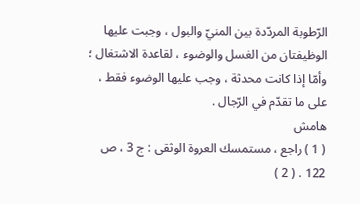الرّطوبة المردّدة بين المنيّ والبول ، وجبت عليها الوظيفتان من الغسل والوضوء ، لقاعدة الاشتغال ؛ وأمّا إذا كانت محدثة ، وجب عليها الوضوء فقط ، على ما تقدّم في الرّجال .
هامش
( 1 ) راجع ، مستمسك العروة الوثقى : ج 3 ، ص 122 . ( 2 )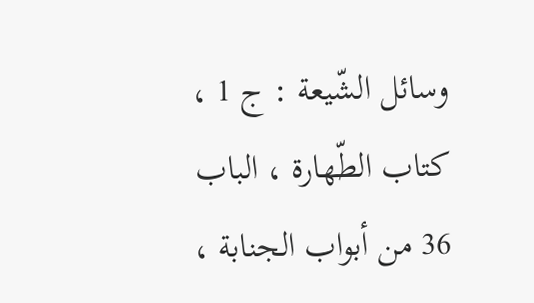وسائل الشّيعة : ج 1 ، كتاب الطّهارة ، الباب 36 من أبواب الجنابة ،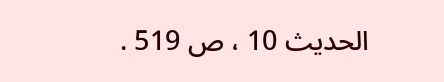الحديث 10 ، ص 519 .